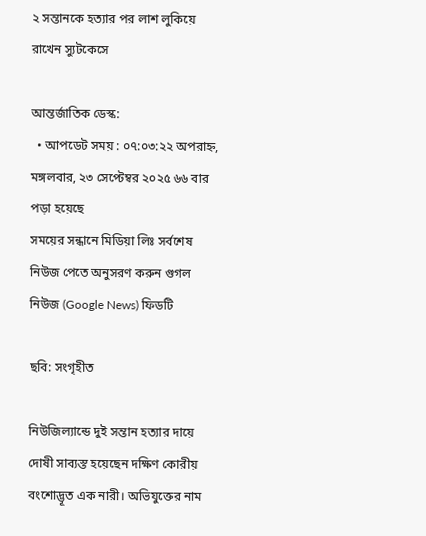২ সন্তানকে হত্যার পর লাশ লুকিয়ে রাখেন স্যুটকেসে

আন্তর্জাতিক ডেস্ক:
  • আপডেট সময় : ০৭:০৩:২২ অপরাহ্ন, মঙ্গলবার, ২৩ সেপ্টেম্বর ২০২৫ ৬৬ বার পড়া হয়েছে
সময়ের সন্ধানে মিডিয়া লিঃ সর্বশেষ নিউজ পেতে অনুসরণ করুন গুগল নিউজ (Google News) ফিডটি

ছবি: সংগৃহীত

নিউজিল্যান্ডে দুই সন্তান হত্যার দায়ে দোষী সাব্যস্ত হয়েছেন দক্ষিণ কোরীয় বংশোদ্ভূত এক নারী। অভিযুক্তের নাম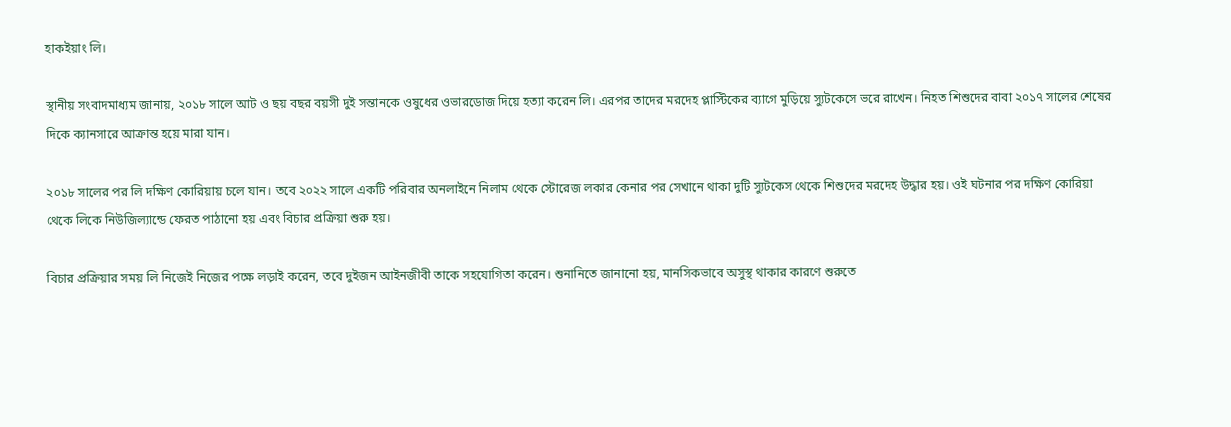হাকইয়াং লি।

স্থানীয় সংবাদমাধ্যম জানায়, ২০১৮ সালে আট ও ছয় বছর বয়সী দুই সন্তানকে ওষুধের ওভারডোজ দিয়ে হত্যা করেন লি। এরপর তাদের মরদেহ প্লাস্টিকের ব্যাগে মুড়িয়ে স্যুটকেসে ভরে রাখেন। নিহত শিশুদের বাবা ২০১৭ সালের শেষের দিকে ক্যানসারে আক্রান্ত হয়ে মারা যান।

২০১৮ সালের পর লি দক্ষিণ কোরিয়ায় চলে যান। তবে ২০২২ সালে একটি পরিবার অনলাইনে নিলাম থেকে স্টোরেজ লকার কেনার পর সেখানে থাকা দুটি স্যুটকেস থেকে শিশুদের মরদেহ উদ্ধার হয়। ওই ঘটনার পর দক্ষিণ কোরিয়া থেকে লিকে নিউজিল্যান্ডে ফেরত পাঠানো হয় এবং বিচার প্রক্রিয়া শুরু হয়।

বিচার প্রক্রিয়ার সময় লি নিজেই নিজের পক্ষে লড়াই করেন, তবে দুইজন আইনজীবী তাকে সহযোগিতা করেন। শুনানিতে জানানো হয়, মানসিকভাবে অসুস্থ থাকার কারণে শুরুতে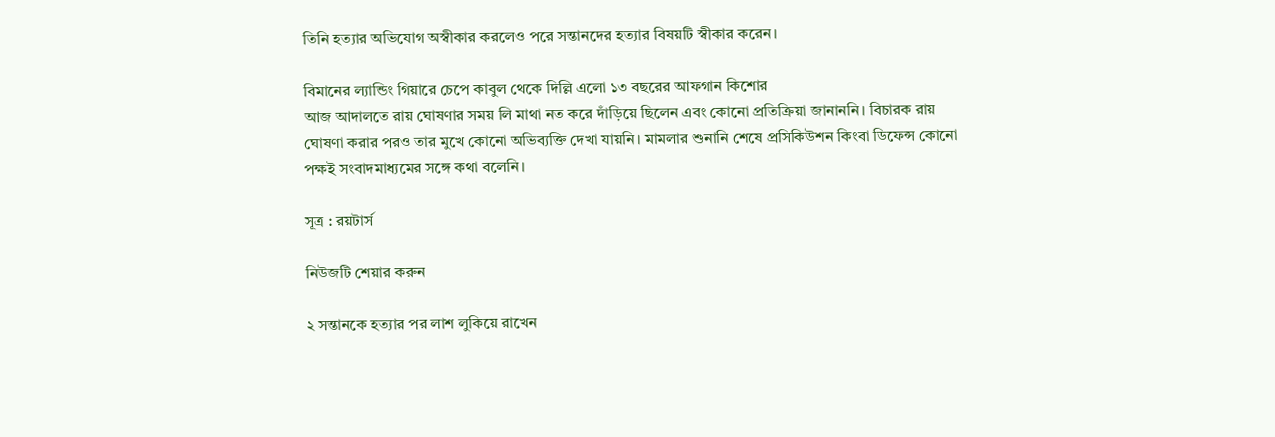তিনি হত্যার অভিযোগ অস্বীকার করলেও পরে সন্তানদের হত্যার বিষয়টি স্বীকার করেন।

বিমানের ল্যান্ডিং গিয়ারে চেপে কাবুল থেকে দিল্লি এলো ১৩ বছরের আফগান কিশোর
আজ আদালতে রায় ঘোষণার সময় লি মাথা নত করে দাঁড়িয়ে ছিলেন এবং কোনো প্রতিক্রিয়া জানাননি। বিচারক রায় ঘোষণা করার পরও তার মুখে কোনো অভিব্যক্তি দেখা যায়নি। মামলার শুনানি শেষে প্রসিকিউশন কিংবা ডিফেন্স কোনো পক্ষই সংবাদমাধ্যমের সঙ্গে কথা বলেনি।

সূত্র : রয়টার্স

নিউজটি শেয়ার করুন

২ সন্তানকে হত্যার পর লাশ লুকিয়ে রাখেন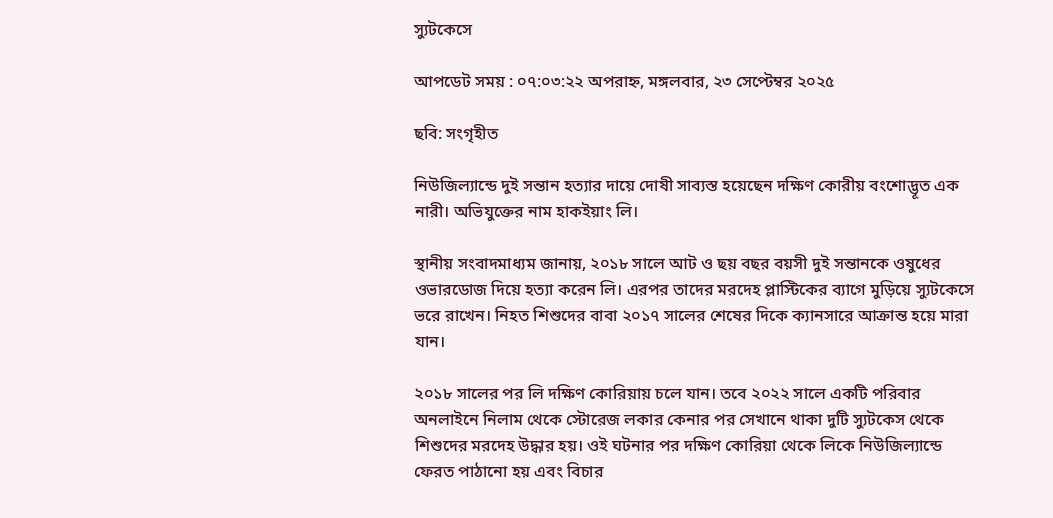স্যুটকেসে

আপডেট সময় : ০৭:০৩:২২ অপরাহ্ন, মঙ্গলবার, ২৩ সেপ্টেম্বর ২০২৫

ছবি: সংগৃহীত

নিউজিল্যান্ডে দুই সন্তান হত্যার দায়ে দোষী সাব্যস্ত হয়েছেন দক্ষিণ কোরীয় বংশোদ্ভূত এক নারী। অভিযুক্তের নাম হাকইয়াং লি।

স্থানীয় সংবাদমাধ্যম জানায়, ২০১৮ সালে আট ও ছয় বছর বয়সী দুই সন্তানকে ওষুধের ওভারডোজ দিয়ে হত্যা করেন লি। এরপর তাদের মরদেহ প্লাস্টিকের ব্যাগে মুড়িয়ে স্যুটকেসে ভরে রাখেন। নিহত শিশুদের বাবা ২০১৭ সালের শেষের দিকে ক্যানসারে আক্রান্ত হয়ে মারা যান।

২০১৮ সালের পর লি দক্ষিণ কোরিয়ায় চলে যান। তবে ২০২২ সালে একটি পরিবার অনলাইনে নিলাম থেকে স্টোরেজ লকার কেনার পর সেখানে থাকা দুটি স্যুটকেস থেকে শিশুদের মরদেহ উদ্ধার হয়। ওই ঘটনার পর দক্ষিণ কোরিয়া থেকে লিকে নিউজিল্যান্ডে ফেরত পাঠানো হয় এবং বিচার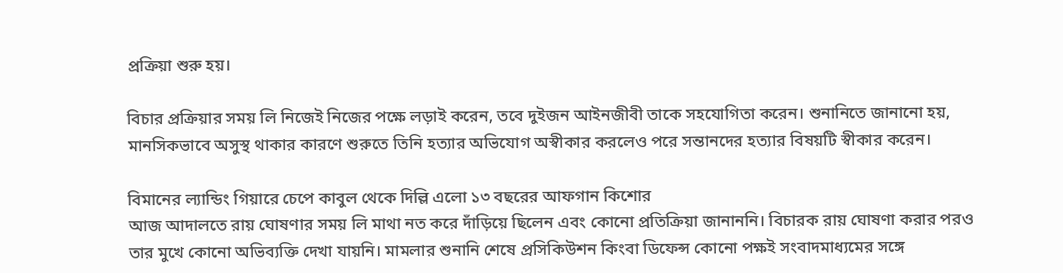প্রক্রিয়া শুরু হয়।

বিচার প্রক্রিয়ার সময় লি নিজেই নিজের পক্ষে লড়াই করেন, তবে দুইজন আইনজীবী তাকে সহযোগিতা করেন। শুনানিতে জানানো হয়, মানসিকভাবে অসুস্থ থাকার কারণে শুরুতে তিনি হত্যার অভিযোগ অস্বীকার করলেও পরে সন্তানদের হত্যার বিষয়টি স্বীকার করেন।

বিমানের ল্যান্ডিং গিয়ারে চেপে কাবুল থেকে দিল্লি এলো ১৩ বছরের আফগান কিশোর
আজ আদালতে রায় ঘোষণার সময় লি মাথা নত করে দাঁড়িয়ে ছিলেন এবং কোনো প্রতিক্রিয়া জানাননি। বিচারক রায় ঘোষণা করার পরও তার মুখে কোনো অভিব্যক্তি দেখা যায়নি। মামলার শুনানি শেষে প্রসিকিউশন কিংবা ডিফেন্স কোনো পক্ষই সংবাদমাধ্যমের সঙ্গে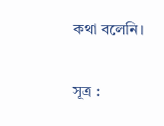কথা বলেনি।

সূত্র :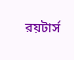রয়টার্স